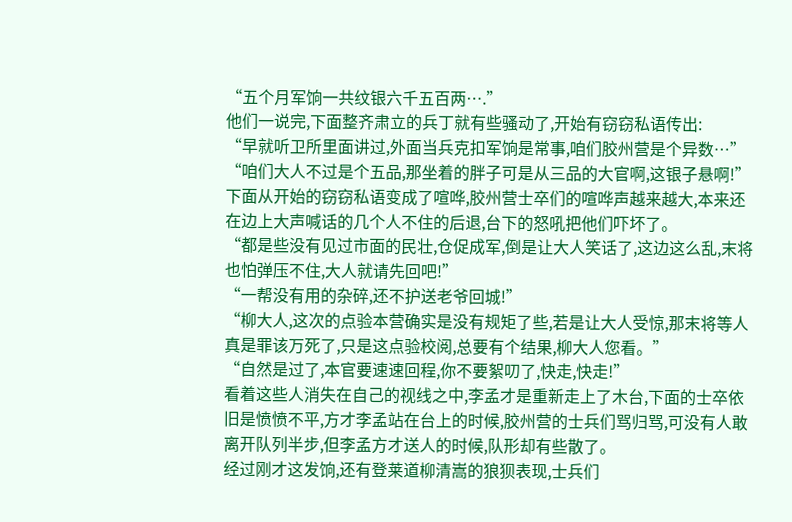“五个月军饷一共纹银六千五百两….”
他们一说完,下面整齐肃立的兵丁就有些骚动了,开始有窃窃私语传出:
“早就听卫所里面讲过,外面当兵克扣军饷是常事,咱们胶州营是个异数…”
“咱们大人不过是个五品,那坐着的胖子可是从三品的大官啊,这银子悬啊!”
下面从开始的窃窃私语变成了喧哗,胶州营士卒们的喧哗声越来越大,本来还在边上大声喊话的几个人不住的后退,台下的怒吼把他们吓坏了。
“都是些没有见过市面的民壮,仓促成军,倒是让大人笑话了,这边这么乱,末将也怕弹压不住,大人就请先回吧!”
“一帮没有用的杂碎,还不护送老爷回城!”
“柳大人,这次的点验本营确实是没有规矩了些,若是让大人受惊,那末将等人真是罪该万死了,只是这点验校阅,总要有个结果,柳大人您看。”
“自然是过了,本官要速速回程,你不要絮叨了,快走,快走!”
看着这些人消失在自己的视线之中,李孟才是重新走上了木台,下面的士卒依旧是愤愤不平,方才李孟站在台上的时候,胶州营的士兵们骂归骂,可没有人敢离开队列半步,但李孟方才送人的时候,队形却有些散了。
经过刚才这发饷,还有登莱道柳清嵩的狼狈表现,士兵们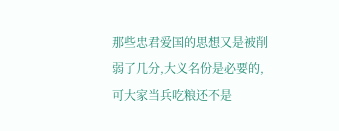那些忠君爱国的思想又是被削弱了几分,大义名份是必要的,可大家当兵吃粮还不是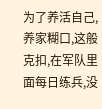为了养活自己,养家糊口,这般克扣,在军队里面每日练兵,没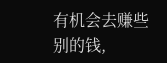有机会去赚些别的钱,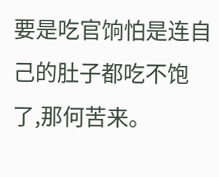要是吃官饷怕是连自己的肚子都吃不饱了,那何苦来。